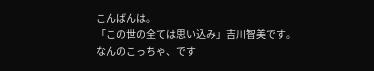こんばんは。
「この世の全ては思い込み」吉川智美です。
なんのこっちゃ、です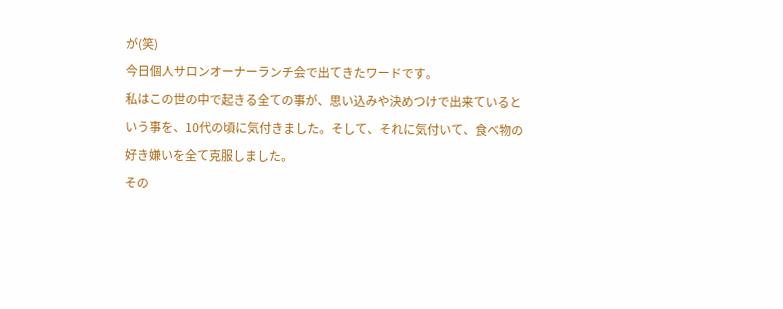が(笑)
今日個人サロンオーナーランチ会で出てきたワードです。
私はこの世の中で起きる全ての事が、思い込みや決めつけで出来ているという事を、10代の頃に気付きました。そして、それに気付いて、食べ物の好き嫌いを全て克服しました。
その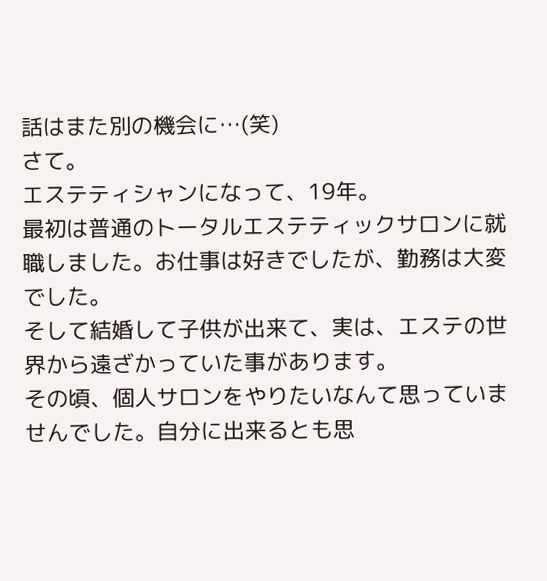話はまた別の機会に…(笑)
さて。
エステティシャンになって、19年。
最初は普通のトータルエステティックサロンに就職しました。お仕事は好きでしたが、勤務は大変でした。
そして結婚して子供が出来て、実は、エステの世界から遠ざかっていた事があります。
その頃、個人サロンをやりたいなんて思っていませんでした。自分に出来るとも思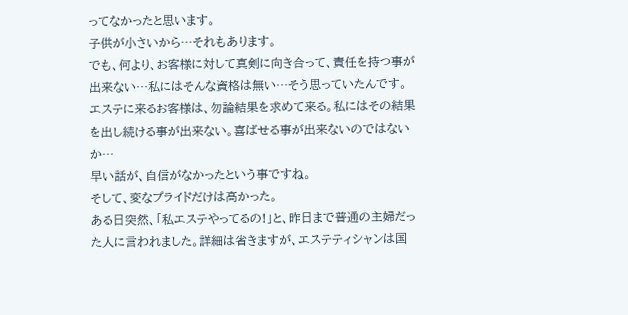ってなかったと思います。
子供が小さいから…それもあります。
でも、何より、お客様に対して真剣に向き合って、責任を持つ事が出来ない…私にはそんな資格は無い…そう思っていたんです。
エステに来るお客様は、勿論結果を求めて来る。私にはその結果を出し続ける事が出来ない。喜ばせる事が出来ないのではないか…
早い話が、自信がなかったという事ですね。
そして、変なプライドだけは高かった。
ある日突然、「私エステやってるの!」と、昨日まで普通の主婦だった人に言われました。詳細は省きますが、エステティシャンは国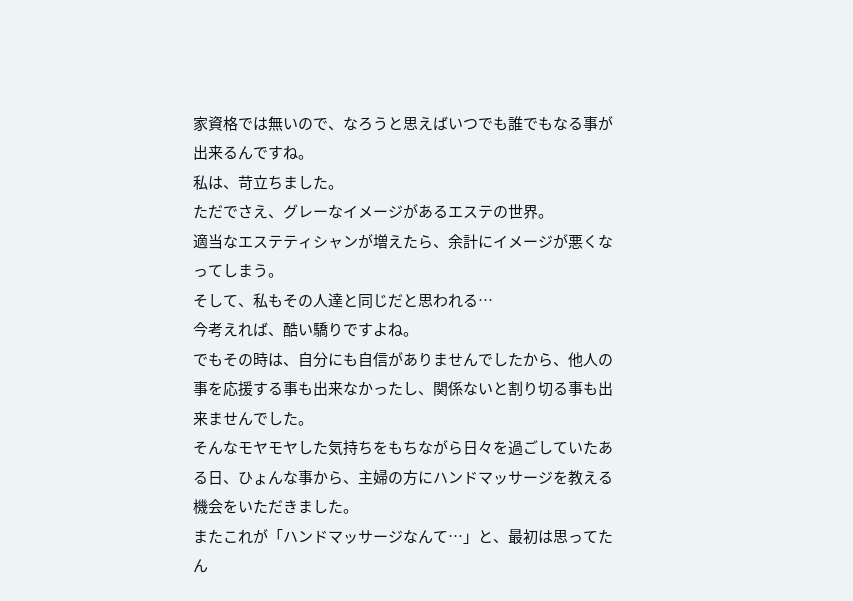家資格では無いので、なろうと思えばいつでも誰でもなる事が出来るんですね。
私は、苛立ちました。
ただでさえ、グレーなイメージがあるエステの世界。
適当なエステティシャンが増えたら、余計にイメージが悪くなってしまう。
そして、私もその人達と同じだと思われる…
今考えれば、酷い驕りですよね。
でもその時は、自分にも自信がありませんでしたから、他人の事を応援する事も出来なかったし、関係ないと割り切る事も出来ませんでした。
そんなモヤモヤした気持ちをもちながら日々を過ごしていたある日、ひょんな事から、主婦の方にハンドマッサージを教える機会をいただきました。
またこれが「ハンドマッサージなんて…」と、最初は思ってたん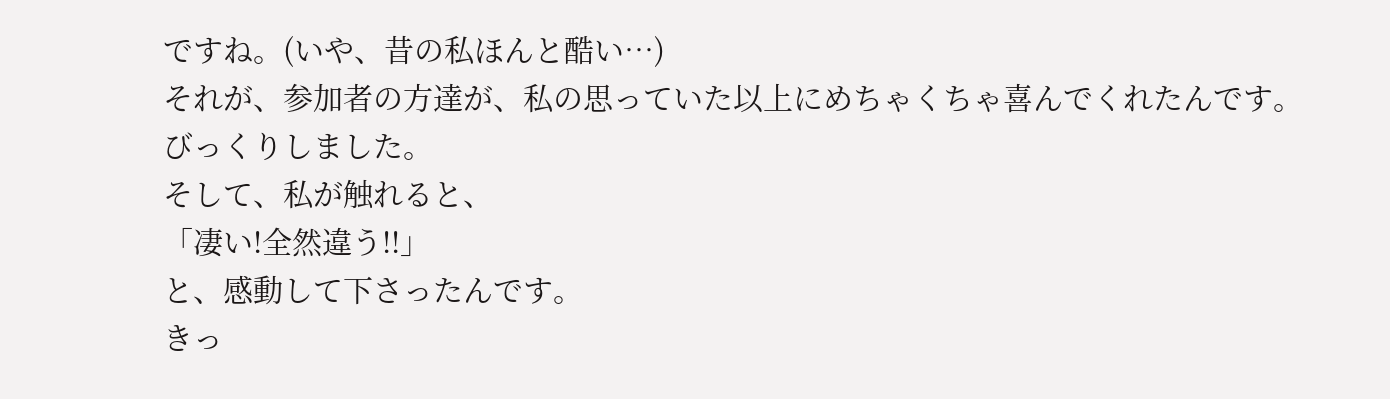ですね。(いや、昔の私ほんと酷い…)
それが、参加者の方達が、私の思っていた以上にめちゃくちゃ喜んでくれたんです。
びっくりしました。
そして、私が触れると、
「凄い!全然違う!!」
と、感動して下さったんです。
きっ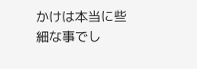かけは本当に些細な事でし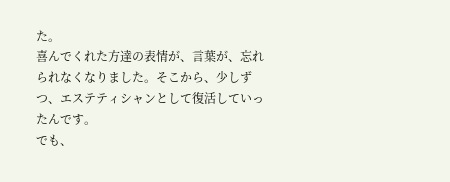た。
喜んでくれた方達の表情が、言葉が、忘れられなくなりました。そこから、少しずつ、エステティシャンとして復活していったんです。
でも、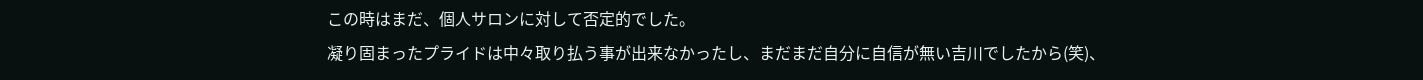この時はまだ、個人サロンに対して否定的でした。
凝り固まったプライドは中々取り払う事が出来なかったし、まだまだ自分に自信が無い吉川でしたから(笑)、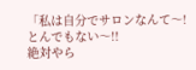「私は自分でサロンなんて〜!
とんでもない〜!!
絶対やら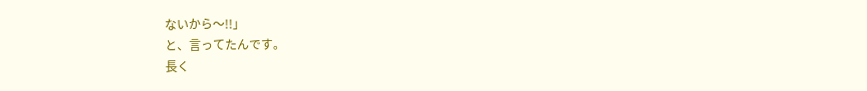ないから〜!!」
と、言ってたんです。
長く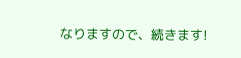なりますので、続きます!